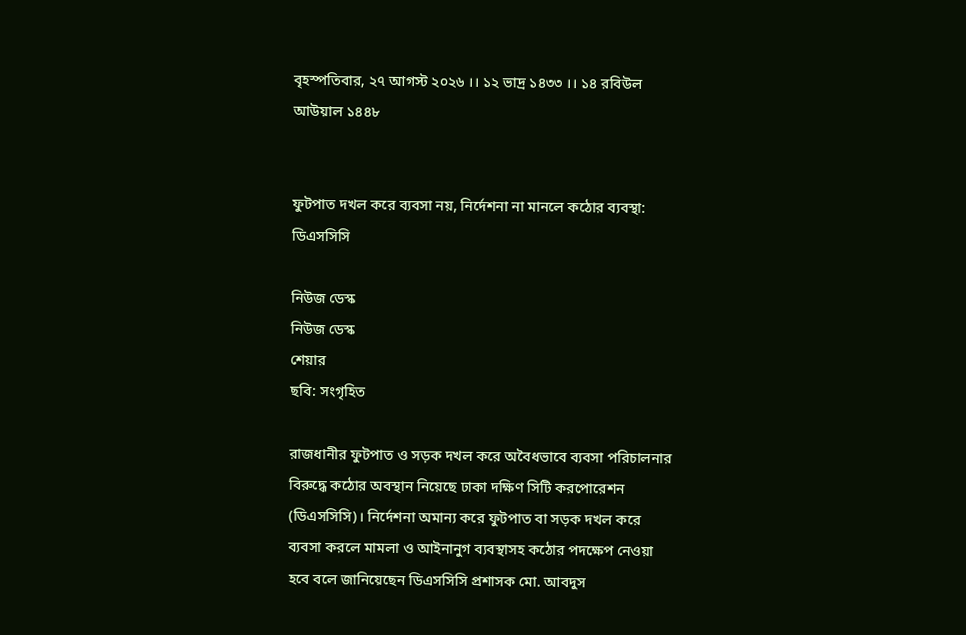বৃহস্পতিবার, ২৭ আগস্ট ২০২৬ ।। ১২ ভাদ্র ১৪৩৩ ।। ১৪ রবিউল আউয়াল ১৪৪৮


ফুটপাত দখল করে ব্যবসা নয়, নির্দেশনা না মানলে কঠোর ব্যবস্থা: ডিএসসিসি

নিউজ ডেস্ক
নিউজ ডেস্ক
শেয়ার
ছবি: সংগৃহিত

রাজধানীর ফুটপাত ও সড়ক দখল করে অবৈধভাবে ব্যবসা পরিচালনার বিরুদ্ধে কঠোর অবস্থান নিয়েছে ঢাকা দক্ষিণ সিটি করপোরেশন (ডিএসসিসি)। নির্দেশনা অমান্য করে ফুটপাত বা সড়ক দখল করে ব্যবসা করলে মামলা ও আইনানুগ ব্যবস্থাসহ কঠোর পদক্ষেপ নেওয়া হবে বলে জানিয়েছেন ডিএসসিসি প্রশাসক মো. আবদুস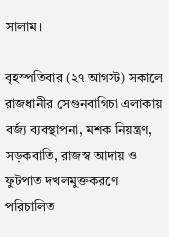সালাম।

বৃহস্পতিবার (২৭ আগস্ট) সকালে রাজধানীর সেগুনবাগিচা এলাকায় বর্জ্য ব্যবস্থাপনা, মশক নিয়ন্ত্রণ, সড়কবাতি, রাজস্ব আদায় ও ফুটপাত দখলমুক্তকরণে পরিচালিত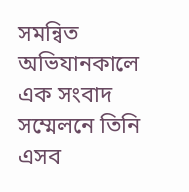সমন্বিত অভিযানকালে এক সংবাদ সম্মেলনে তিনি এসব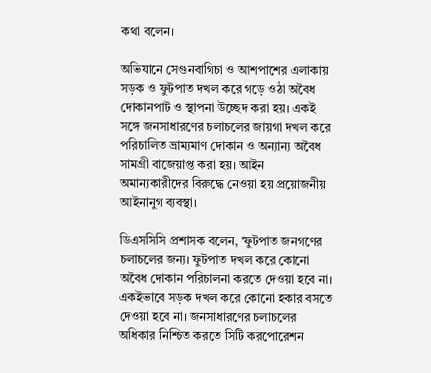কথা বলেন।

অভিযানে সেগুনবাগিচা ও আশপাশের এলাকায় সড়ক ও ফুটপাত দখল করে গড়ে ওঠা অবৈধ দোকানপাট ও স্থাপনা উচ্ছেদ করা হয়। একই সঙ্গে জনসাধারণের চলাচলের জায়গা দখল করে পরিচালিত ভ্রাম্যমাণ দোকান ও অন্যান্য অবৈধ সামগ্রী বাজেয়াপ্ত করা হয়। আইন অমান্যকারীদের বিরুদ্ধে নেওয়া হয় প্রয়োজনীয় আইনানুগ ব্যবস্থা।

ডিএসসিসি প্রশাসক বলেন, ‘ফুটপাত জনগণের চলাচলের জন্য। ফুটপাত দখল করে কোনো অবৈধ দোকান পরিচালনা করতে দেওয়া হবে না। একইভাবে সড়ক দখল করে কোনো হকার বসতে দেওয়া হবে না। জনসাধারণের চলাচলের অধিকার নিশ্চিত করতে সিটি করপোরেশন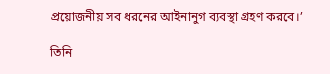প্রয়োজনীয় সব ধরনের আইনানুগ ব্যবস্থা গ্রহণ করবে।’

তিনি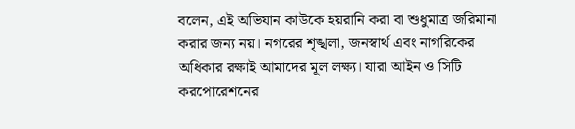বলেন, এই অভিযান কাউকে হয়রানি করা বা শুধুমাত্র জরিমানা করার জন্য নয়। নগরের শৃঙ্খলা, জনস্বার্থ এবং নাগরিকের অধিকার রক্ষাই আমাদের মূল লক্ষ্য। যারা আইন ও সিটি করপোরেশনের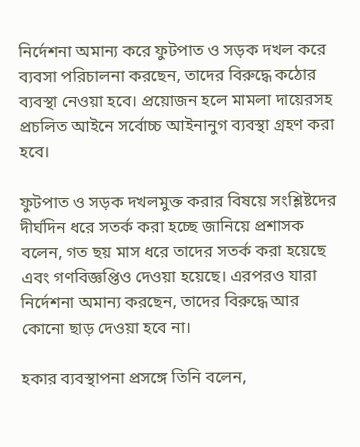নির্দেশনা অমান্য করে ফুটপাত ও সড়ক দখল করে ব্যবসা পরিচালনা করছেন, তাদের বিরুদ্ধে কঠোর ব্যবস্থা নেওয়া হবে। প্রয়োজন হলে মামলা দায়েরসহ প্রচলিত আইনে সর্বোচ্চ আইনানুগ ব্যবস্থা গ্রহণ করা হবে।

ফুটপাত ও সড়ক দখলমুক্ত করার বিষয়ে সংশ্লিষ্টদের দীর্ঘদিন ধরে সতর্ক করা হচ্ছে জানিয়ে প্রশাসক বলেন, গত ছয় মাস ধরে তাদের সতর্ক করা হয়েছে এবং গণবিজ্ঞপ্তিও দেওয়া হয়েছে। এরপরও যারা নির্দেশনা অমান্য করছেন, তাদের বিরুদ্ধে আর কোনো ছাড় দেওয়া হবে না।

হকার ব্যবস্থাপনা প্রসঙ্গে তিনি বলেন,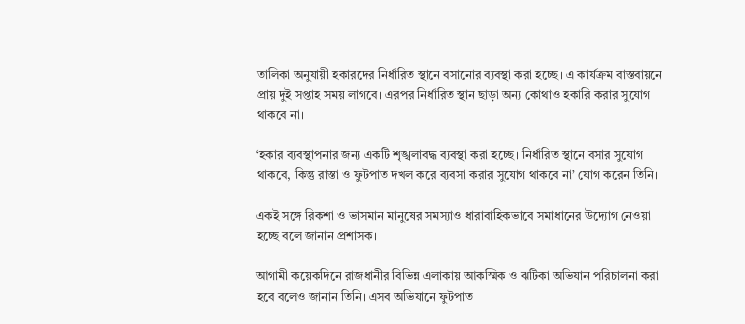তালিকা অনুযায়ী হকারদের নির্ধারিত স্থানে বসানোর ব্যবস্থা করা হচ্ছে। এ কার্যক্রম বাস্তবায়নে প্রায় দুই সপ্তাহ সময় লাগবে। এরপর নির্ধারিত স্থান ছাড়া অন্য কোথাও হকারি করার সুযোগ থাকবে না।

‘হকার ব্যবস্থাপনার জন্য একটি শৃঙ্খলাবদ্ধ ব্যবস্থা করা হচ্ছে। নির্ধারিত স্থানে বসার সুযোগ থাকবে, কিন্তু রাস্তা ও ফুটপাত দখল করে ব্যবসা করার সুযোগ থাকবে না’ যোগ করেন তিনি।

একই সঙ্গে রিকশা ও ভাসমান মানুষের সমস্যাও ধারাবাহিকভাবে সমাধানের উদ্যোগ নেওয়া হচ্ছে বলে জানান প্রশাসক।

আগামী কয়েকদিনে রাজধানীর বিভিন্ন এলাকায় আকস্মিক ও ঝটিকা অভিযান পরিচালনা করা হবে বলেও জানান তিনি। এসব অভিযানে ফুটপাত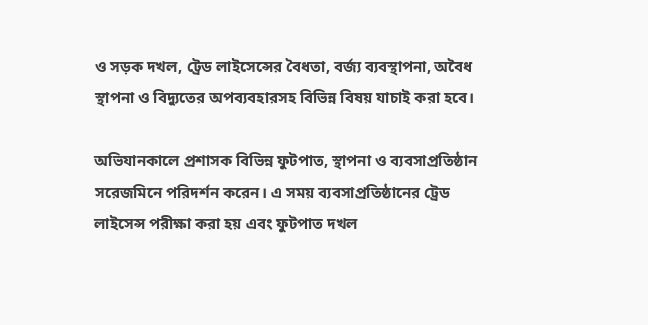ও সড়ক দখল, ট্রেড লাইসেন্সের বৈধতা, বর্জ্য ব্যবস্থাপনা, অবৈধ স্থাপনা ও বিদ্যুতের অপব্যবহারসহ বিভিন্ন বিষয় যাচাই করা হবে।

অভিযানকালে প্রশাসক বিভিন্ন ফুটপাত, স্থাপনা ও ব্যবসাপ্রতিষ্ঠান সরেজমিনে পরিদর্শন করেন। এ সময় ব্যবসাপ্রতিষ্ঠানের ট্রেড লাইসেন্স পরীক্ষা করা হয় এবং ফুটপাত দখল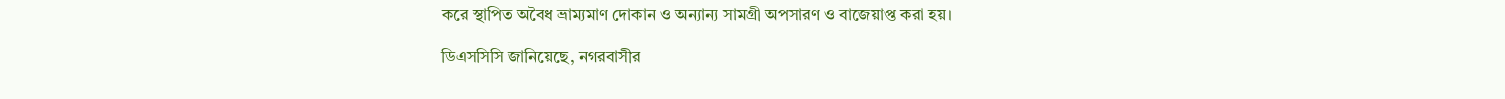করে স্থাপিত অবৈধ ভ্রাম্যমাণ দোকান ও অন্যান্য সামগ্রী অপসারণ ও বাজেয়াপ্ত করা হয়।

ডিএসসিসি জানিয়েছে, নগরবাসীর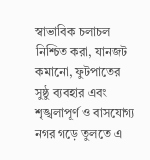স্বাভাবিক চলাচল নিশ্চিত করা, যানজট কমানো, ফুটপাতের সুষ্ঠু ব্যবহার এবং শৃঙ্খলাপূর্ণ ও বাসযোগ্য নগর গড়ে তুলতে এ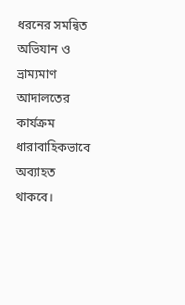ধরনের সমন্বিত অভিযান ও ভ্রাম্যমাণ আদালতের কার্যক্রম ধারাবাহিকভাবে অব্যাহত থাকবে।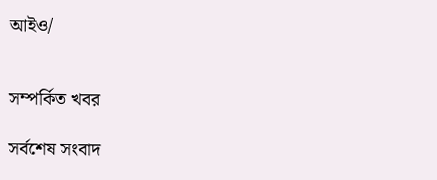আইও/


সম্পর্কিত খবর

সর্বশেষ সংবাদ